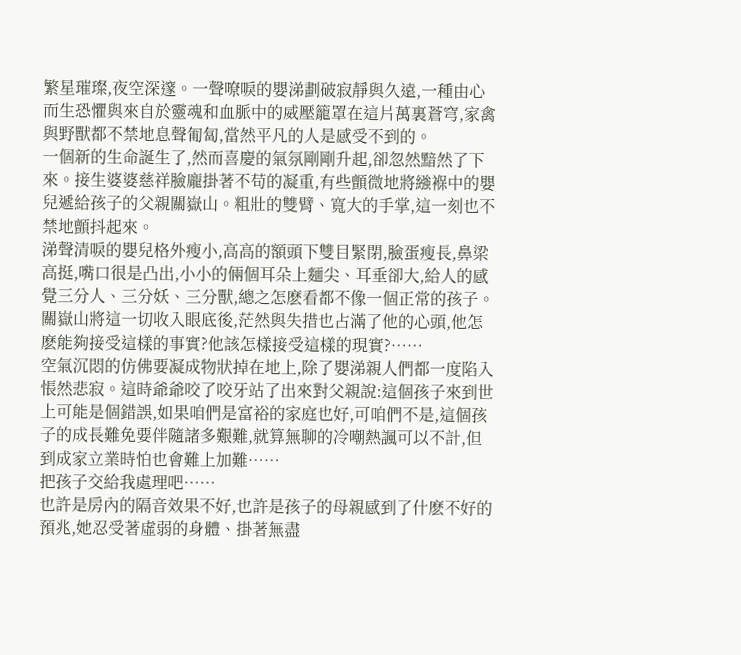繁星璀璨,夜空深邃。一聲嘹唳的嬰涕劃破寂靜與久遠,一種由心而生恐懼與來自於靈魂和血脈中的威壓籠罩在這片萬裏蒼穹,家禽與野獸都不禁地息聲匍匐,當然平凡的人是感受不到的。
一個新的生命誕生了,然而喜慶的氣氛剛剛升起,卻忽然黯然了下來。接生婆婆慈祥臉龐掛著不苟的凝重,有些顫微地將繈褓中的嬰兒遞給孩子的父親關嶽山。粗壯的雙臂、寬大的手掌,這一刻也不禁地顫抖起來。
涕聲清唳的嬰兒格外瘦小,高高的額頭下雙目緊閉,臉蛋瘦長,鼻梁高挺,嘴口很是凸出,小小的倆個耳朵上麵尖、耳垂卻大,給人的感覺三分人、三分妖、三分獸,總之怎麽看都不像一個正常的孩子。關嶽山將這一切收入眼底後,茫然與失措也占滿了他的心頭,他怎麽能夠接受這樣的事實?他該怎樣接受這樣的現實?……
空氣沉悶的仿佛要凝成物狀掉在地上,除了嬰涕親人們都一度陷入悵然悲寂。這時爺爺咬了咬牙站了出來對父親說:這個孩子來到世上可能是個錯誤,如果咱們是富裕的家庭也好,可咱們不是,這個孩子的成長難免要伴隨諸多艱難,就算無聊的冷嘲熱諷可以不計,但到成家立業時怕也會難上加難……
把孩子交給我處理吧……
也許是房內的隔音效果不好,也許是孩子的母親感到了什麽不好的預兆,她忍受著虛弱的身體、掛著無盡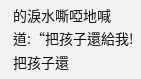的淚水嘶啞地喊道:“把孩子還給我!把孩子還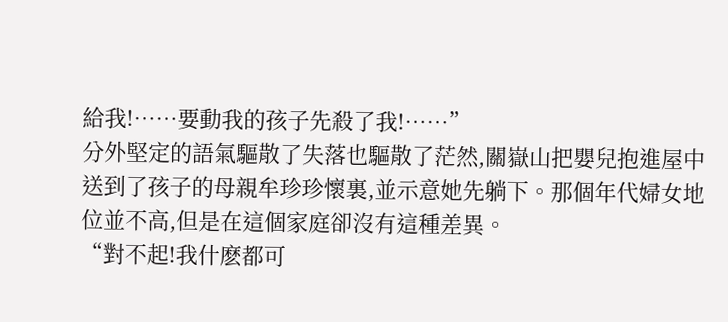給我!……要動我的孩子先殺了我!……”
分外堅定的語氣驅散了失落也驅散了茫然,關嶽山把嬰兒抱進屋中送到了孩子的母親牟珍珍懷裏,並示意她先躺下。那個年代婦女地位並不高,但是在這個家庭卻沒有這種差異。
“對不起!我什麽都可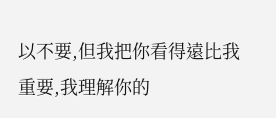以不要,但我把你看得遠比我重要,我理解你的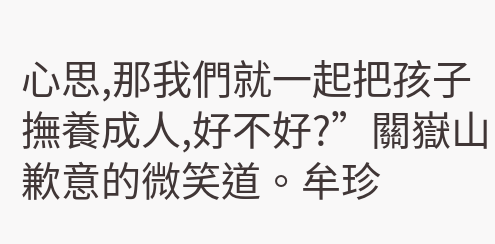心思,那我們就一起把孩子撫養成人,好不好?”關嶽山歉意的微笑道。牟珍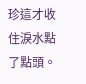珍這才收住淚水點了點頭。